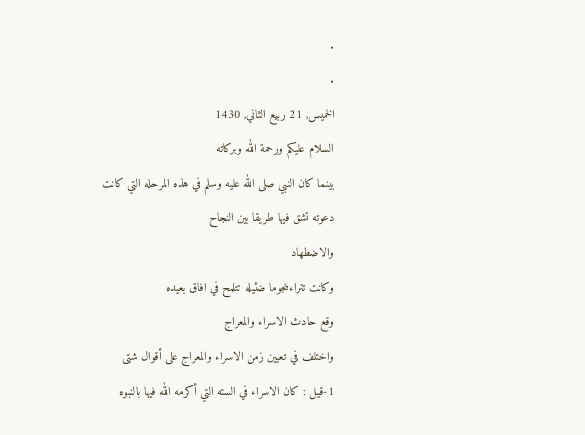.
.
الخميس, 21 ربيع الثاني, 1430
السلام عليكم ورحمة الله وبركاته
بينما كان النبي صلى الله عليه وسلم في هذه المرحله التي كانت دعوته تشق فيها طريقا بين النجاح
والاضطهاد
وكانت تتراءىنجوما ضئيله تتلمح في افاق بعيده
وقع حادث الاسراء والمعراج
واختلف في تعيين زمن الاسراء والمعراج على أقوال شتى
1-قيل : كان الاسراء في السته التي أكرمه الله فيها بالنبوه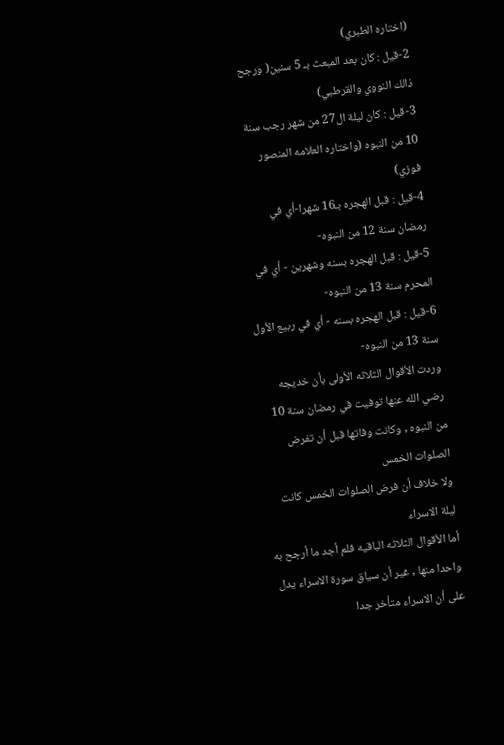(اختاره الطبري)
2-قيل : كان بعد المبعث بـ 5 سنين( ورجح ذالك النووي والقرطبي)
3-قيل : كان ليلة ال27 من شهر رجب سنة 10 من النبوه (واختاره العلامه المنصور فوزي)
4-قيل : قبل الهجره بـ16 شهرا-أي في رمضان سنة 12 من النبوه-
5-قيل : قبل الهجره بسنه وشهرين - أي في المحرم سنة 13 من النبوه-
6-قيل : قبل الهجره بسنه - أي في ربيع الأول سنة 13 من النبوه-
وردت الأقوال الثلاثه الأولى بأن خديجه رضي الله عنها توفيت في رمضان سنة 10 من النبوه , وكانت وفاتها قبل أن تفرض الصلوات الخمس
ولا خلاف أن فرض الصلوات الخمس كانت ليلة الاسراء
أما الأقوال الثلاثه الباقيه فلم أجد ما أرجح به واحدا منها , غير أن سياق سورة الاسراء يدل على أن الاسراء متأخر جدا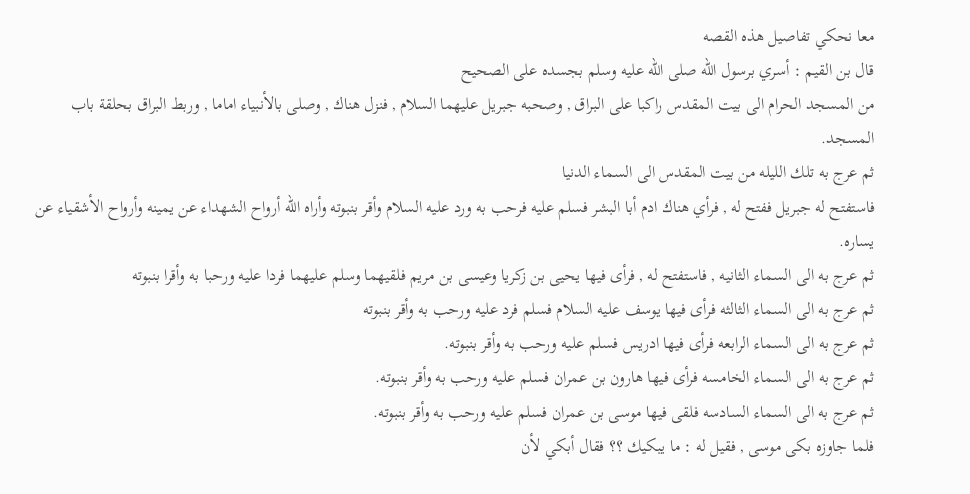معا نحكي تفاصيل هذه القصه
قال بن القيم : أسري برسول الله صلى الله عليه وسلم بجسده على الصحيح
من المسجد الحرام الى بيت المقدس راكبا على البراق , وصحبه جبريل عليهما السلام , فنزل هناك , وصلى بالأنبياء اماما , وربط البراق بحلقة باب المسجد.
ثم عرج به تلك الليله من بيت المقدس الى السماء الدنيا
فاستفتح له جبريل ففتح له , فرأي هناك ادم أبا البشر فسلم عليه فرحب به ورد عليه السلام وأقر بنبوته وأراه الله أرواح الشهداء عن يمينه وأرواح الأشقياء عن يساره.
ثم عرج به الى السماء الثانيه , فاستفتح له , فرأى فيها يحيى بن زكريا وعيسى بن مريم فلقيهما وسلم عليهما فردا عليه ورحبا به وأقرا بنبوته
ثم عرج به الى السماء الثالثه فرأى فيها يوسف عليه السلام فسلم فرد عليه ورحب به وأقر بنبوته
ثم عرج به الى السماء الرابعه فرأى فيها ادريس فسلم عليه ورحب به وأقر بنبوته.
ثم عرج به الى السماء الخامسه فرأى فيها هارون بن عمران فسلم عليه ورحب به وأقر بنبوته.
ثم عرج به الى السماء السادسه فلقى فيها موسى بن عمران فسلم عليه ورحب به وأقر بنبوته.
فلما جاوزه بكى موسى , فقيل له : ما يبكيك ؟؟ فقال أبكي لأن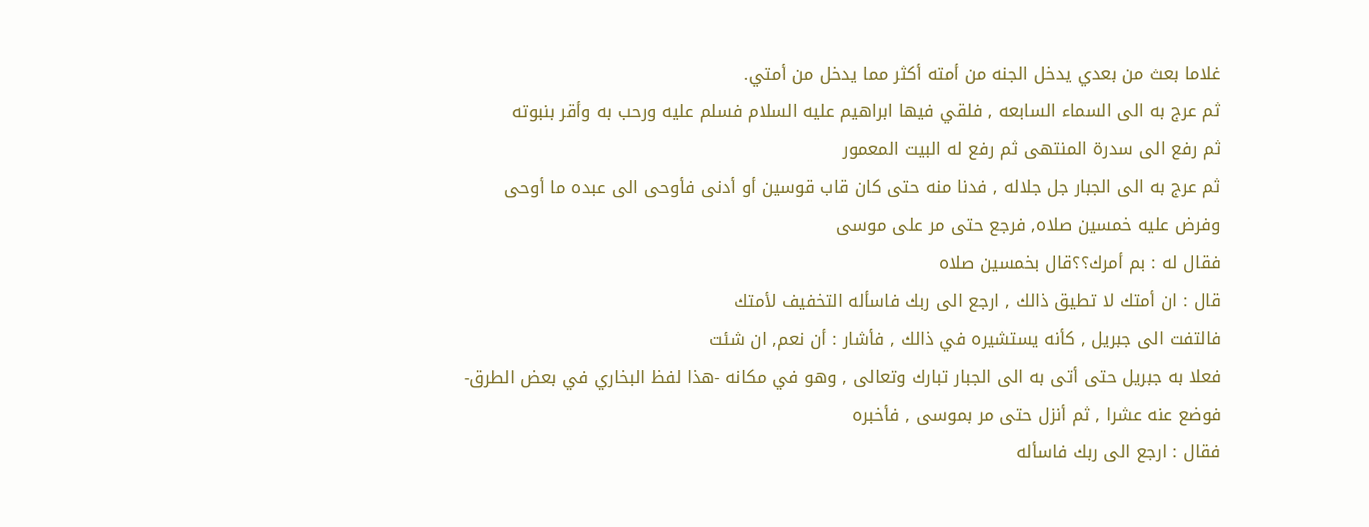غلاما بعث من بعدي يدخل الجنه من أمته أكثر مما يدخل من أمتي.
ثم عرج به الى السماء السابعه , فلقي فيها ابراهيم عليه السلام فسلم عليه ورحب به وأقر بنبوته
ثم رفع الى سدرة المنتهى ثم رفع له البيت المعمور
ثم عرج به الى الجبار جل جلاله , فدنا منه حتى كان قاب قوسين أو أدنى فأوحى الى عبده ما أوحى
وفرض عليه خمسين صلاه, فرجع حتى مر على موسى
فقال له : بم أمرك؟؟قال بخمسين صلاه
قال : ان أمتك لا تطيق ذالك , ارجع الى ربك فاسأله التخفيف لأمتك
فالتفت الى جبريل , كأنه يستشيره في ذالك , فأشار : أن نعم, ان شئت
فعلا به جبريل حتى أتى به الى الجبار تبارك وتعالى , وهو في مكانه -هذا لفظ البخاري في بعض الطرق-فوضع عنه عشرا , ثم أنزل حتى مر بموسى , فأخبره
فقال : ارجع الى ربك فاسأله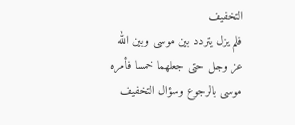التخفيف
فلم يزل يتردد بين موسى وبين الله عز وجل حتى جعلهما خمسا فأمره موسى بالرجوع وسؤال التخفيف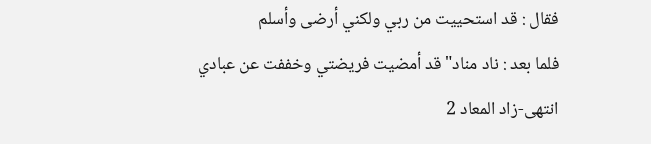فقال : قد استحييت من ربي ولكني أرضى وأسلم
فلما بعد : ناد مناد"قد أمضيت فريضتي وخففت عن عبادي
انتهى-زاد المعاد 2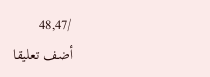/48,47
أضف تعليقا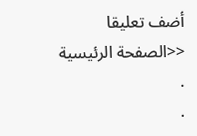أضف تعليقا
<<الصفحة الرئيسية
.
.